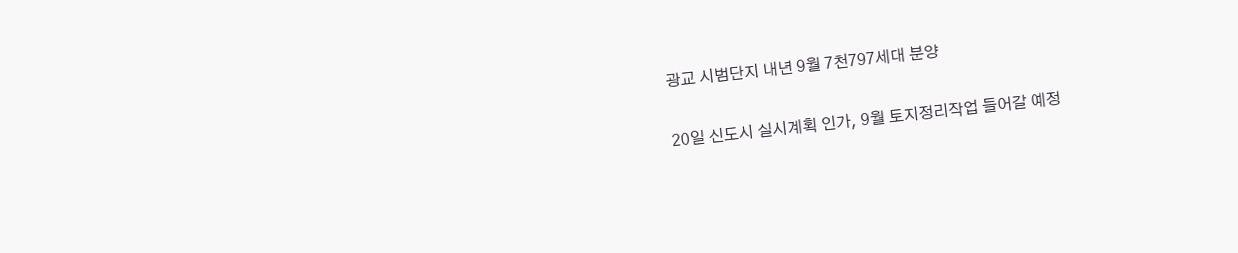광교 시범단지 내년 9월 7천797세대 분양

20일 신도시 실시계획 인가, 9월 토지정리작업 들어갈 예정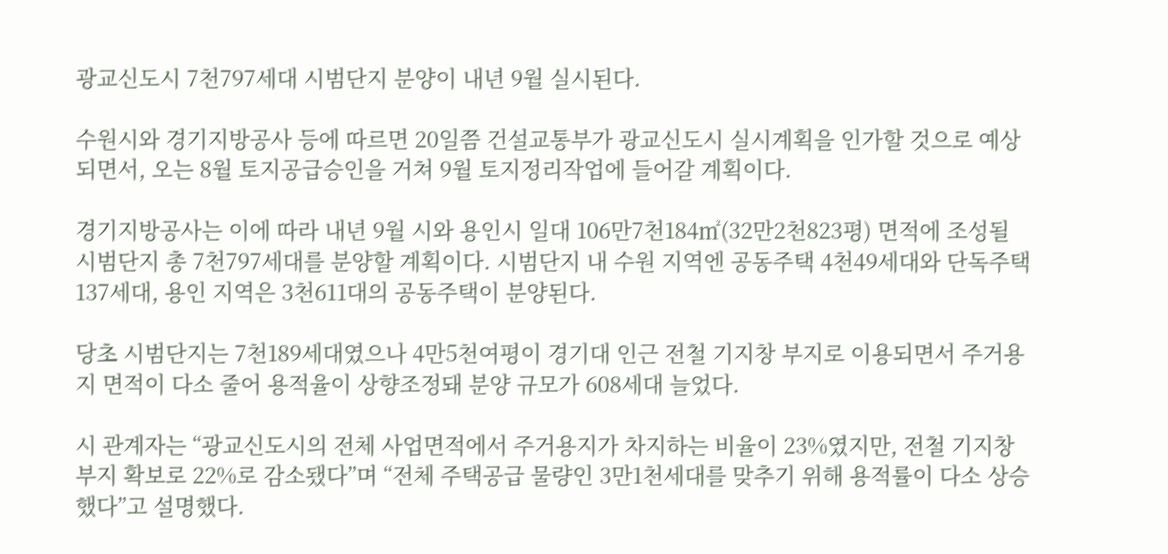광교신도시 7천797세대 시범단지 분양이 내년 9월 실시된다.

수원시와 경기지방공사 등에 따르면 20일쯤 건설교통부가 광교신도시 실시계획을 인가할 것으로 예상되면서, 오는 8월 토지공급승인을 거쳐 9월 토지정리작업에 들어갈 계획이다.

경기지방공사는 이에 따라 내년 9월 시와 용인시 일대 106만7천184㎡(32만2천823평) 면적에 조성될 시범단지 총 7천797세대를 분양할 계획이다. 시범단지 내 수원 지역엔 공동주택 4천49세대와 단독주택 137세대, 용인 지역은 3천611대의 공동주택이 분양된다.

당초 시범단지는 7천189세대였으나 4만5천여평이 경기대 인근 전철 기지창 부지로 이용되면서 주거용지 면적이 다소 줄어 용적율이 상향조정돼 분양 규모가 608세대 늘었다.

시 관계자는 “광교신도시의 전체 사업면적에서 주거용지가 차지하는 비율이 23%였지만, 전철 기지창 부지 확보로 22%로 감소됐다”며 “전체 주택공급 물량인 3만1천세대를 맞추기 위해 용적률이 다소 상승했다”고 설명했다.